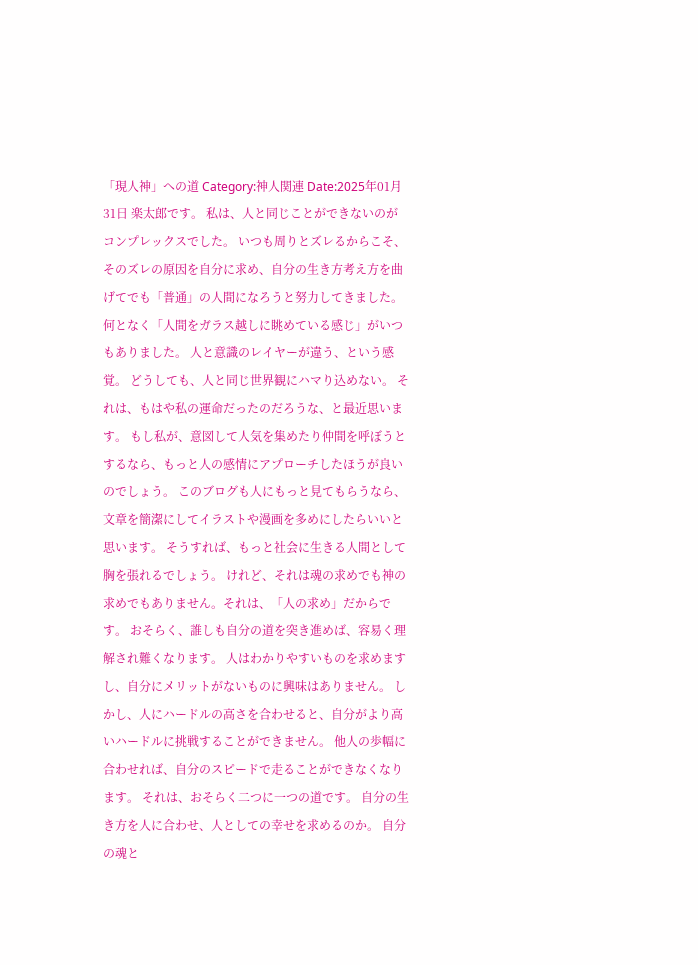「現人神」への道 Category:神人関連 Date:2025年01月31日 楽太郎です。 私は、人と同じことができないのがコンプレックスでした。 いつも周りとズレるからこそ、そのズレの原因を自分に求め、自分の生き方考え方を曲げてでも「普通」の人間になろうと努力してきました。 何となく「人間をガラス越しに眺めている感じ」がいつもありました。 人と意識のレイヤーが違う、という感覚。 どうしても、人と同じ世界観にハマり込めない。 それは、もはや私の運命だったのだろうな、と最近思います。 もし私が、意図して人気を集めたり仲間を呼ぼうとするなら、もっと人の感情にアプローチしたほうが良いのでしょう。 このブログも人にもっと見てもらうなら、文章を簡潔にしてイラストや漫画を多めにしたらいいと思います。 そうすれば、もっと社会に生きる人間として胸を張れるでしょう。 けれど、それは魂の求めでも神の求めでもありません。それは、「人の求め」だからです。 おそらく、誰しも自分の道を突き進めば、容易く理解され難くなります。 人はわかりやすいものを求めますし、自分にメリットがないものに興味はありません。 しかし、人にハードルの高さを合わせると、自分がより高いハードルに挑戦することができません。 他人の歩幅に合わせれば、自分のスピードで走ることができなくなります。 それは、おそらく二つに一つの道です。 自分の生き方を人に合わせ、人としての幸せを求めるのか。 自分の魂と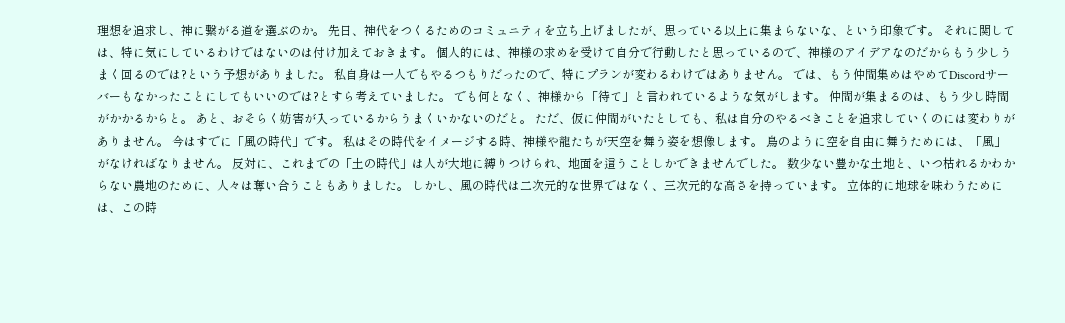理想を追求し、神に繋がる道を選ぶのか。 先日、神代をつくるためのコミュニティを立ち上げましたが、思っている以上に集まらないな、という印象です。 それに関しては、特に気にしているわけではないのは付け加えておきます。 個人的には、神様の求めを受けて自分で行動したと思っているので、神様のアイデアなのだからもう少しうまく回るのでは?という予想がありました。 私自身は一人でもやるつもりだったので、特にプランが変わるわけではありません。 では、もう仲間集めはやめてDiscordサーバーもなかったことにしてもいいのでは?とすら考えていました。 でも何となく、神様から「待て」と言われているような気がします。 仲間が集まるのは、もう少し時間がかかるからと。 あと、おそらく妨害が入っているからうまくいかないのだと。 ただ、仮に仲間がいたとしても、私は自分のやるべきことを追求していくのには変わりがありません。 今はすでに「風の時代」です。 私はその時代をイメージする時、神様や龍たちが天空を舞う姿を想像します。 鳥のように空を自由に舞うためには、「風」がなければなりません。 反対に、これまでの「土の時代」は人が大地に縛りつけられ、地面を這うことしかできませんでした。 数少ない豊かな土地と、いつ枯れるかわからない農地のために、人々は奪い合うこともありました。 しかし、風の時代は二次元的な世界ではなく、三次元的な高さを持っています。 立体的に地球を味わうためには、この時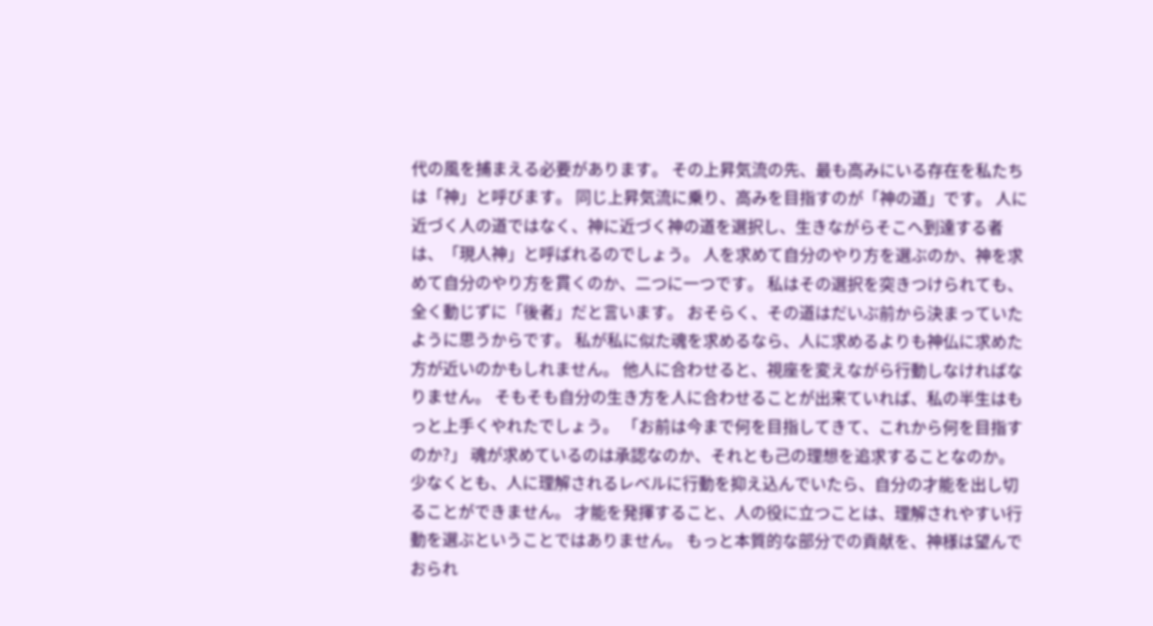代の風を捕まえる必要があります。 その上昇気流の先、最も高みにいる存在を私たちは「神」と呼びます。 同じ上昇気流に乗り、高みを目指すのが「神の道」です。 人に近づく人の道ではなく、神に近づく神の道を選択し、生きながらそこへ到達する者は、「現人神」と呼ばれるのでしょう。 人を求めて自分のやり方を選ぶのか、神を求めて自分のやり方を貫くのか、二つに一つです。 私はその選択を突きつけられても、全く動じずに「後者」だと言います。 おそらく、その道はだいぶ前から決まっていたように思うからです。 私が私に似た魂を求めるなら、人に求めるよりも神仏に求めた方が近いのかもしれません。 他人に合わせると、視座を変えながら行動しなければなりません。 そもそも自分の生き方を人に合わせることが出来ていれば、私の半生はもっと上手くやれたでしょう。 「お前は今まで何を目指してきて、これから何を目指すのか?」 魂が求めているのは承認なのか、それとも己の理想を追求することなのか。 少なくとも、人に理解されるレベルに行動を抑え込んでいたら、自分の才能を出し切ることができません。 才能を発揮すること、人の役に立つことは、理解されやすい行動を選ぶということではありません。 もっと本質的な部分での貢献を、神様は望んでおられ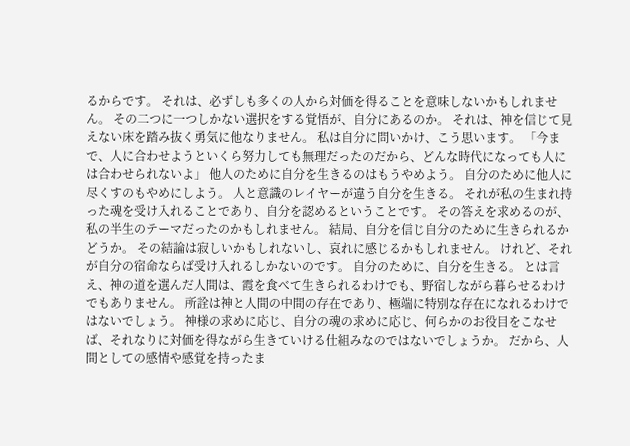るからです。 それは、必ずしも多くの人から対価を得ることを意味しないかもしれません。 その二つに一つしかない選択をする覚悟が、自分にあるのか。 それは、神を信じて見えない床を踏み抜く勇気に他なりません。 私は自分に問いかけ、こう思います。 「今まで、人に合わせようといくら努力しても無理だったのだから、どんな時代になっても人には合わせられないよ」 他人のために自分を生きるのはもうやめよう。 自分のために他人に尽くすのもやめにしよう。 人と意識のレイヤーが違う自分を生きる。 それが私の生まれ持った魂を受け入れることであり、自分を認めるということです。 その答えを求めるのが、私の半生のテーマだったのかもしれません。 結局、自分を信じ自分のために生きられるかどうか。 その結論は寂しいかもしれないし、哀れに感じるかもしれません。 けれど、それが自分の宿命ならば受け入れるしかないのです。 自分のために、自分を生きる。 とは言え、神の道を選んだ人間は、霞を食べて生きられるわけでも、野宿しながら暮らせるわけでもありません。 所詮は神と人間の中間の存在であり、極端に特別な存在になれるわけではないでしょう。 神様の求めに応じ、自分の魂の求めに応じ、何らかのお役目をこなせば、それなりに対価を得ながら生きていける仕組みなのではないでしょうか。 だから、人間としての感情や感覚を持ったま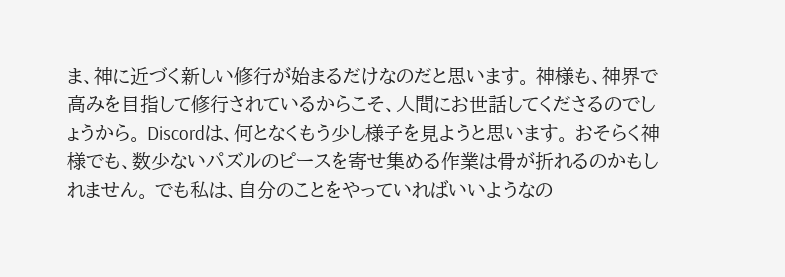ま、神に近づく新しい修行が始まるだけなのだと思います。 神様も、神界で高みを目指して修行されているからこそ、人間にお世話してくださるのでしょうから。 Discordは、何となくもう少し様子を見ようと思います。 おそらく神様でも、数少ないパズルのピースを寄せ集める作業は骨が折れるのかもしれません。 でも私は、自分のことをやっていればいいようなの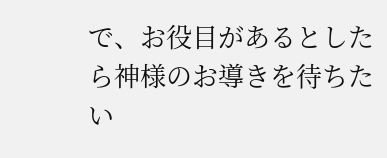で、お役目があるとしたら神様のお導きを待ちたい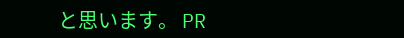と思います。 PR